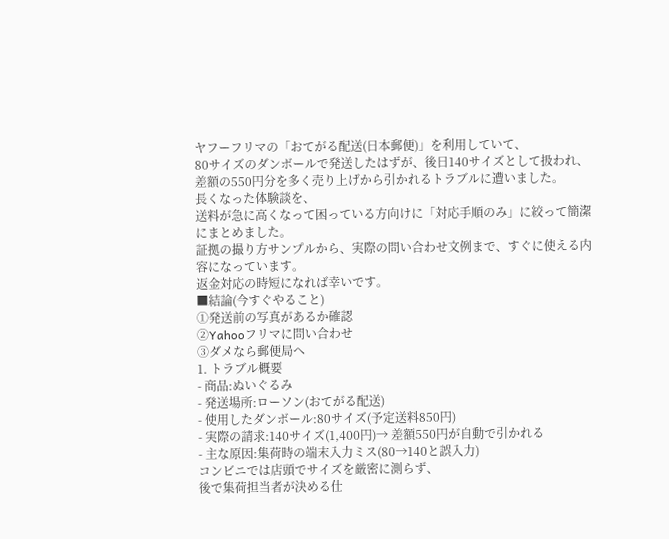ヤフーフリマの「おてがる配送(日本郵便)」を利用していて、
80サイズのダンボールで発送したはずが、後日140サイズとして扱われ、
差額の550円分を多く売り上げから引かれるトラブルに遭いました。
長くなった体験談を、
送料が急に高くなって困っている方向けに「対応手順のみ」に絞って簡潔にまとめました。
証拠の撮り方サンプルから、実際の問い合わせ文例まで、すぐに使える内容になっています。
返金対応の時短になれば幸いです。
■結論(今すぐやること)
①発送前の写真があるか確認
②Yahooフリマに問い合わせ
③ダメなら郵便局へ
1. トラブル概要
- 商品:ぬいぐるみ
- 発送場所:ローソン(おてがる配送)
- 使用したダンボール:80サイズ(予定送料850円)
- 実際の請求:140サイズ(1,400円)→ 差額550円が自動で引かれる
- 主な原因:集荷時の端末入力ミス(80→140と誤入力)
コンビニでは店頭でサイズを厳密に測らず、
後で集荷担当者が決める仕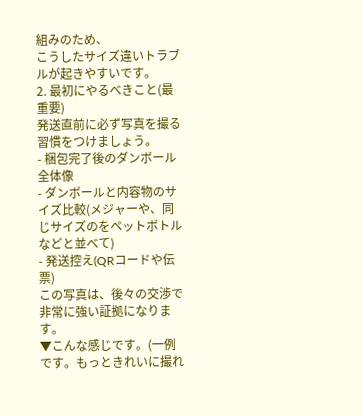組みのため、
こうしたサイズ違いトラブルが起きやすいです。
2. 最初にやるべきこと(最重要)
発送直前に必ず写真を撮る習慣をつけましょう。
- 梱包完了後のダンボール全体像
- ダンボールと内容物のサイズ比較(メジャーや、同じサイズのをペットボトルなどと並べて)
- 発送控え(QRコードや伝票)
この写真は、後々の交渉で非常に強い証拠になります。
▼こんな感じです。(一例です。もっときれいに撮れ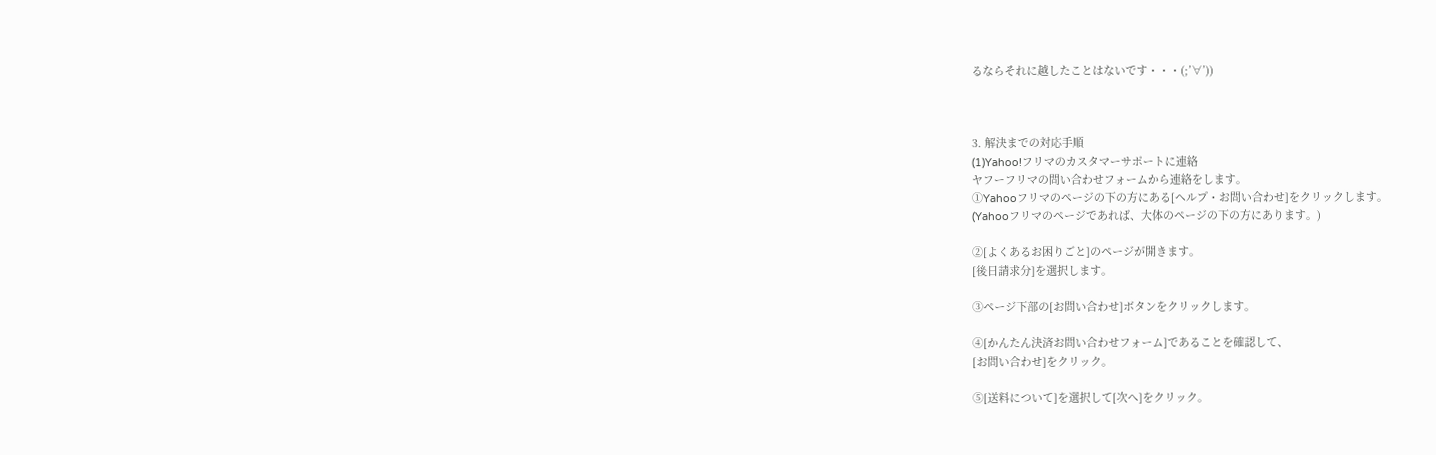るならそれに越したことはないです・・・(;’∀’))



3. 解決までの対応手順
(1)Yahoo!フリマのカスタマーサポートに連絡
ヤフーフリマの問い合わせフォームから連絡をします。
①Yahooフリマのページの下の方にある[ヘルプ・お問い合わせ]をクリックします。
(Yahooフリマのページであれば、大体のページの下の方にあります。)

②[よくあるお困りごと]のページが開きます。
[後日請求分]を選択します。

③ページ下部の[お問い合わせ]ボタンをクリックします。

④[かんたん決済お問い合わせフォーム]であることを確認して、
[お問い合わせ]をクリック。

⑤[送料について]を選択して[次へ]をクリック。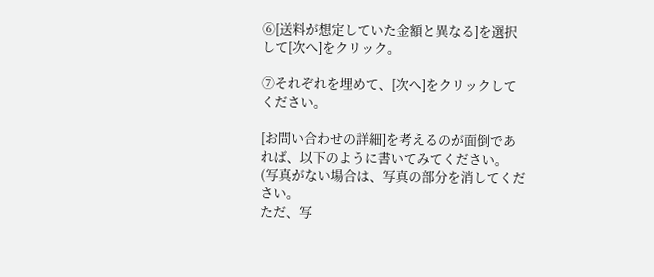⑥[送料が想定していた金額と異なる]を選択して[次へ]をクリック。

⑦それぞれを埋めて、[次へ]をクリックしてください。

[お問い合わせの詳細]を考えるのが面倒であれば、以下のように書いてみてください。
(写真がない場合は、写真の部分を消してください。
ただ、写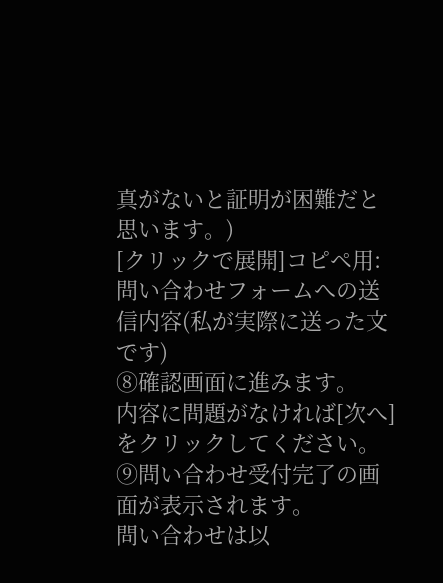真がないと証明が困難だと思います。)
[クリックで展開]コピペ用:問い合わせフォームへの送信内容(私が実際に送った文です)
⑧確認画面に進みます。
内容に問題がなければ[次へ]をクリックしてください。
⑨問い合わせ受付完了の画面が表示されます。
問い合わせは以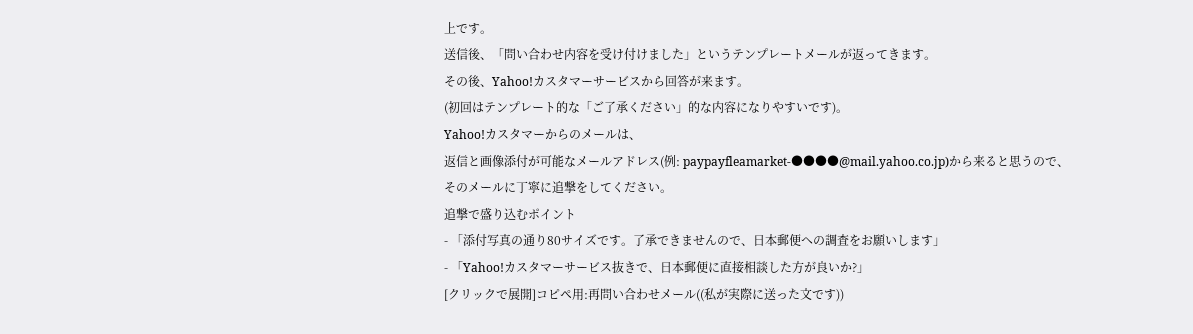上です。
送信後、「問い合わせ内容を受け付けました」というテンプレートメールが返ってきます。
その後、Yahoo!カスタマーサービスから回答が来ます。
(初回はテンプレート的な「ご了承ください」的な内容になりやすいです)。
Yahoo!カスタマーからのメールは、
返信と画像添付が可能なメールアドレス(例: paypayfleamarket-●●●●@mail.yahoo.co.jp)から来ると思うので、
そのメールに丁寧に追撃をしてください。
追撃で盛り込むポイント
- 「添付写真の通り80サイズです。了承できませんので、日本郵便への調査をお願いします」
- 「Yahoo!カスタマーサービス抜きで、日本郵便に直接相談した方が良いか?」
[クリックで展開]コピペ用:再問い合わせメール((私が実際に送った文です))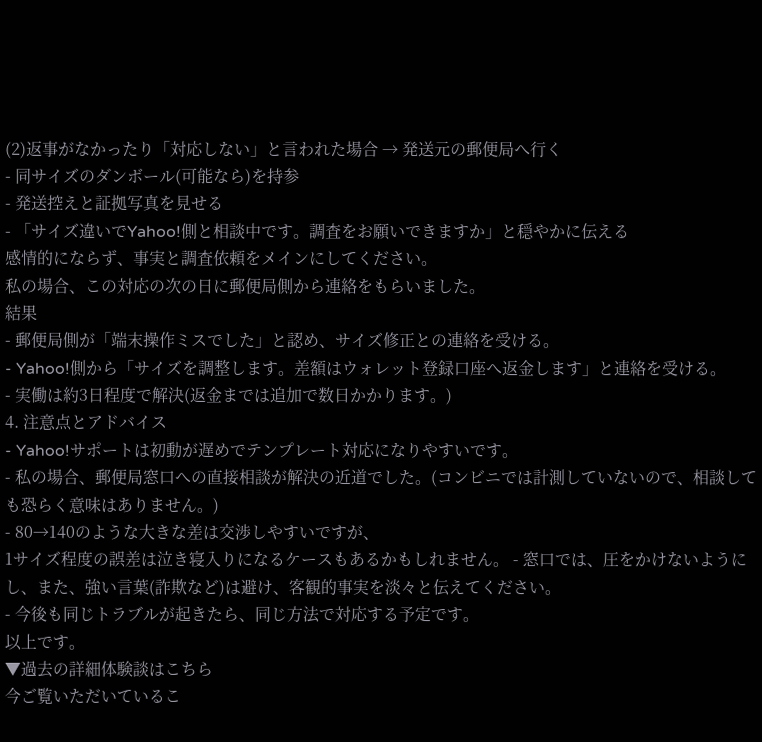(2)返事がなかったり「対応しない」と言われた場合 → 発送元の郵便局へ行く
- 同サイズのダンボール(可能なら)を持参
- 発送控えと証拠写真を見せる
- 「サイズ違いでYahoo!側と相談中です。調査をお願いできますか」と穏やかに伝える
感情的にならず、事実と調査依頼をメインにしてください。
私の場合、この対応の次の日に郵便局側から連絡をもらいました。
結果
- 郵便局側が「端末操作ミスでした」と認め、サイズ修正との連絡を受ける。
- Yahoo!側から「サイズを調整します。差額はウォレット登録口座へ返金します」と連絡を受ける。
- 実働は約3日程度で解決(返金までは追加で数日かかります。)
4. 注意点とアドバイス
- Yahoo!サポートは初動が遅めでテンプレート対応になりやすいです。
- 私の場合、郵便局窓口への直接相談が解決の近道でした。(コンビニでは計測していないので、相談しても恐らく意味はありません。)
- 80→140のような大きな差は交渉しやすいですが、
1サイズ程度の誤差は泣き寝入りになるケースもあるかもしれません。 - 窓口では、圧をかけないようにし、また、強い言葉(詐欺など)は避け、客観的事実を淡々と伝えてください。
- 今後も同じトラブルが起きたら、同じ方法で対応する予定です。
以上です。
▼過去の詳細体験談はこちら
今ご覧いただいているこ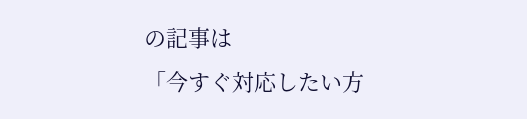の記事は
「今すぐ対応したい方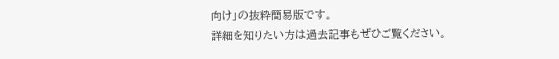向け」の抜粋簡易版です。
詳細を知りたい方は過去記事もぜひご覧ください。